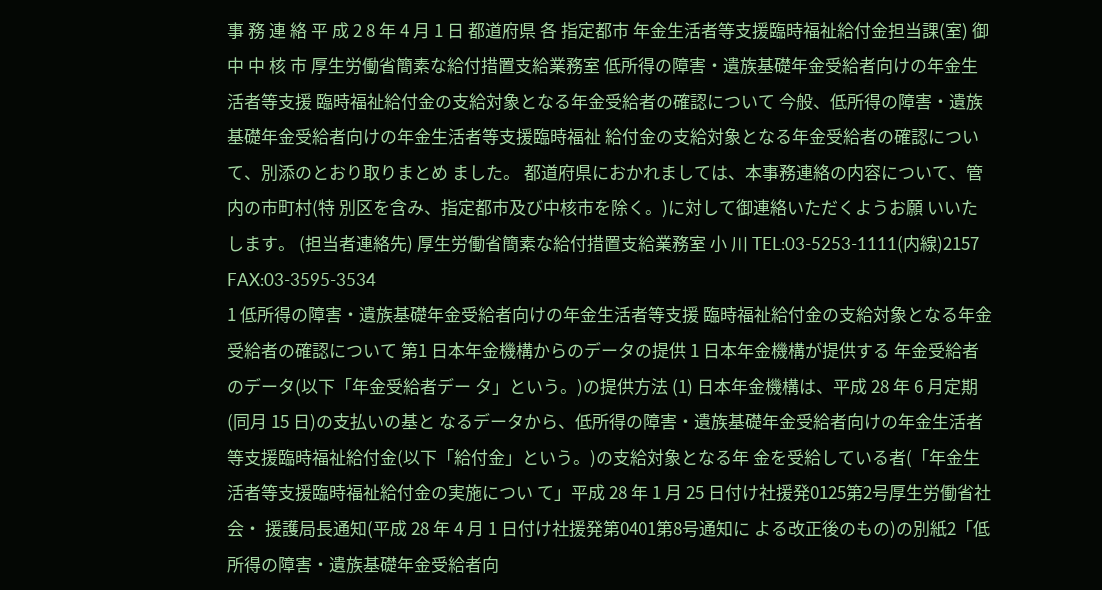事 務 連 絡 平 成 2 8 年 4 月 1 日 都道府県 各 指定都市 年金生活者等支援臨時福祉給付金担当課(室) 御中 中 核 市 厚生労働省簡素な給付措置支給業務室 低所得の障害・遺族基礎年金受給者向けの年金生活者等支援 臨時福祉給付金の支給対象となる年金受給者の確認について 今般、低所得の障害・遺族基礎年金受給者向けの年金生活者等支援臨時福祉 給付金の支給対象となる年金受給者の確認について、別添のとおり取りまとめ ました。 都道府県におかれましては、本事務連絡の内容について、管内の市町村(特 別区を含み、指定都市及び中核市を除く。)に対して御連絡いただくようお願 いいたします。 (担当者連絡先) 厚生労働省簡素な給付措置支給業務室 小 川 TEL:03-5253-1111(内線)2157 FAX:03-3595-3534
1 低所得の障害・遺族基礎年金受給者向けの年金生活者等支援 臨時福祉給付金の支給対象となる年金受給者の確認について 第1 日本年金機構からのデータの提供 1 日本年金機構が提供する 年金受給者のデータ(以下「年金受給者デー タ」という。)の提供方法 (1) 日本年金機構は、平成 28 年 6 月定期(同月 15 日)の支払いの基と なるデータから、低所得の障害・遺族基礎年金受給者向けの年金生活者 等支援臨時福祉給付金(以下「給付金」という。)の支給対象となる年 金を受給している者(「年金生活者等支援臨時福祉給付金の実施につい て」平成 28 年 1 月 25 日付け社援発0125第2号厚生労働省社会・ 援護局長通知(平成 28 年 4 月 1 日付け社援発第0401第8号通知に よる改正後のもの)の別紙2「低所得の障害・遺族基礎年金受給者向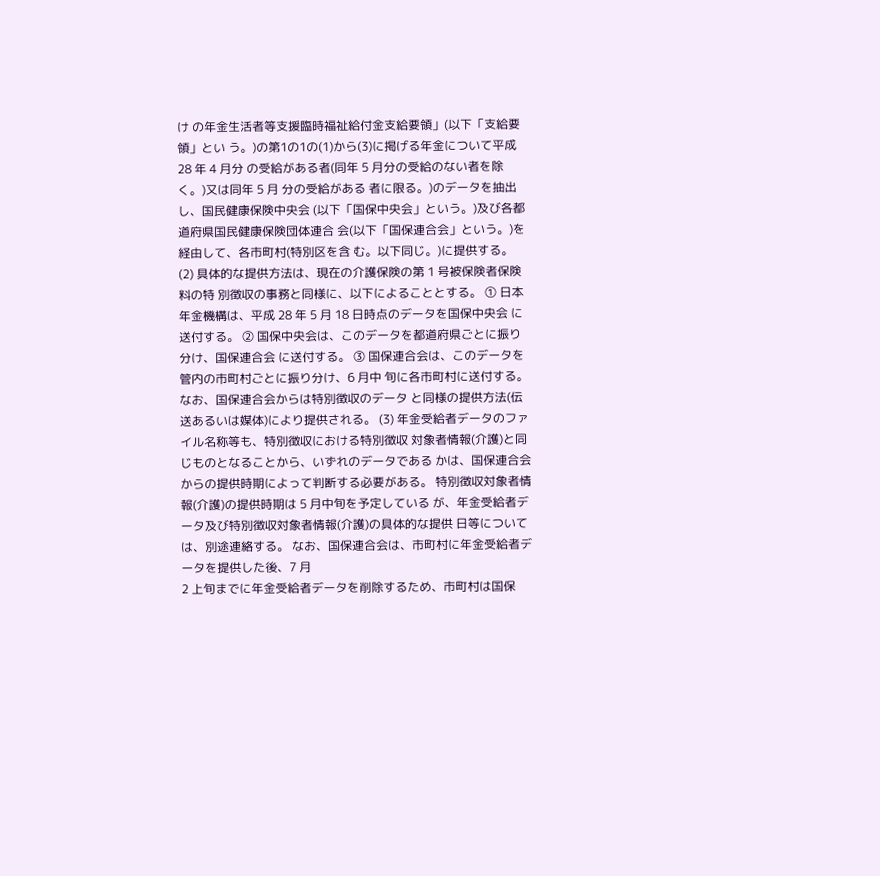け の年金生活者等支援臨時福祉給付金支給要領」(以下「支給要領」とい う。)の第1の1の(1)から(3)に掲げる年金について平成 28 年 4 月分 の受給がある者(同年 5 月分の受給のない者を除く。)又は同年 5 月 分の受給がある 者に限る。)のデータを抽出し、国民健康保険中央会 (以下「国保中央会」という。)及び各都道府県国民健康保険団体連合 会(以下「国保連合会」という。)を経由して、各市町村(特別区を含 む。以下同じ。)に提供する。 (2) 具体的な提供方法は、現在の介護保険の第 1 号被保険者保険料の特 別徴収の事務と同様に、以下によることとする。 ① 日本年金機構は、平成 28 年 5 月 18 日時点のデータを国保中央会 に送付する。 ② 国保中央会は、このデータを都道府県ごとに振り分け、国保連合会 に送付する。 ③ 国保連合会は、このデータを管内の市町村ごとに振り分け、6 月中 旬に各市町村に送付する。なお、国保連合会からは特別徴収のデータ と同様の提供方法(伝送あるいは媒体)により提供される。 (3) 年金受給者データのファイル名称等も、特別徴収における特別徴収 対象者情報(介護)と同じものとなることから、いずれのデータである かは、国保連合会からの提供時期によって判断する必要がある。 特別徴収対象者情報(介護)の提供時期は 5 月中旬を予定している が、年金受給者データ及び特別徴収対象者情報(介護)の具体的な提供 日等については、別途連絡する。 なお、国保連合会は、市町村に年金受給者データを提供した後、7 月
2 上旬までに年金受給者データを削除するため、市町村は国保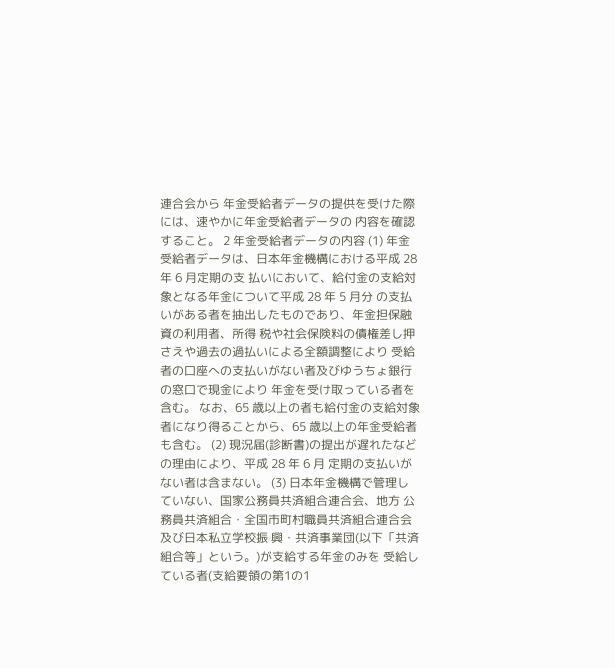連合会から 年金受給者データの提供を受けた際には、速やかに年金受給者データの 内容を確認すること。 2 年金受給者データの内容 (1) 年金受給者データは、日本年金機構における平成 28 年 6 月定期の支 払いにおいて、給付金の支給対象となる年金について平成 28 年 5 月分 の支払いがある者を抽出したものであり、年金担保融資の利用者、所得 税や社会保険料の債権差し押さえや過去の過払いによる全額調整により 受給者の口座への支払いがない者及びゆうちょ銀行の窓口で現金により 年金を受け取っている者を含む。 なお、65 歳以上の者も給付金の支給対象者になり得ることから、65 歳以上の年金受給者も含む。 (2) 現況届(診断書)の提出が遅れたなどの理由により、平成 28 年 6 月 定期の支払いがない者は含まない。 (3) 日本年金機構で管理していない、国家公務員共済組合連合会、地方 公務員共済組合・全国市町村職員共済組合連合会及び日本私立学校振 興・共済事業団(以下「共済組合等」という。)が支給する年金のみを 受給している者(支給要領の第1の1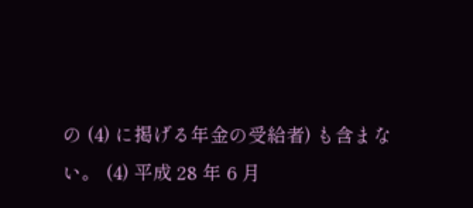の (4) に掲げる年金の受給者) も含まない。 (4) 平成 28 年 6 月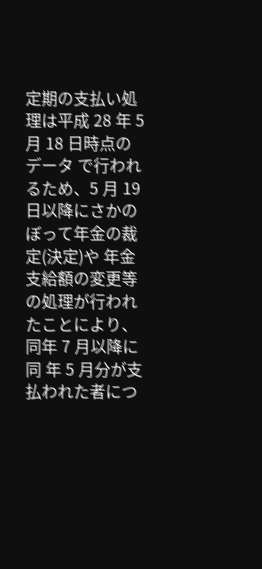定期の支払い処理は平成 28 年 5 月 18 日時点のデータ で行われるため、5 月 19 日以降にさかのぼって年金の裁定(決定)や 年金支給額の変更等の処理が行われたことにより、同年 7 月以降に同 年 5 月分が支払われた者につ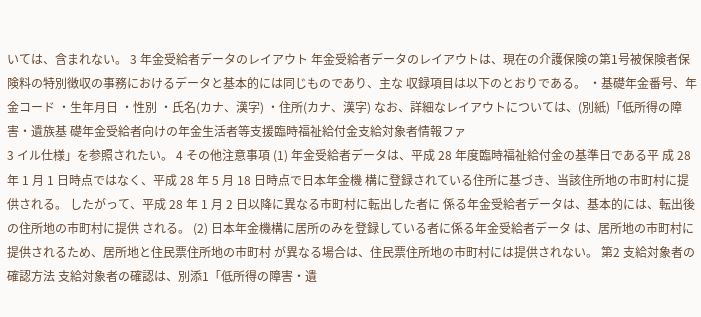いては、含まれない。 3 年金受給者データのレイアウト 年金受給者データのレイアウトは、現在の介護保険の第1号被保険者保 険料の特別徴収の事務におけるデータと基本的には同じものであり、主な 収録項目は以下のとおりである。 ・基礎年金番号、年金コード ・生年月日 ・性別 ・氏名(カナ、漢字) ・住所(カナ、漢字) なお、詳細なレイアウトについては、(別紙)「低所得の障害・遺族基 礎年金受給者向けの年金生活者等支援臨時福祉給付金支給対象者情報ファ
3 イル仕様」を参照されたい。 4 その他注意事項 (1) 年金受給者データは、平成 28 年度臨時福祉給付金の基準日である平 成 28 年 1 月 1 日時点ではなく、平成 28 年 5 月 18 日時点で日本年金機 構に登録されている住所に基づき、当該住所地の市町村に提供される。 したがって、平成 28 年 1 月 2 日以降に異なる市町村に転出した者に 係る年金受給者データは、基本的には、転出後の住所地の市町村に提供 される。 (2) 日本年金機構に居所のみを登録している者に係る年金受給者データ は、居所地の市町村に提供されるため、居所地と住民票住所地の市町村 が異なる場合は、住民票住所地の市町村には提供されない。 第2 支給対象者の確認方法 支給対象者の確認は、別添1「低所得の障害・遺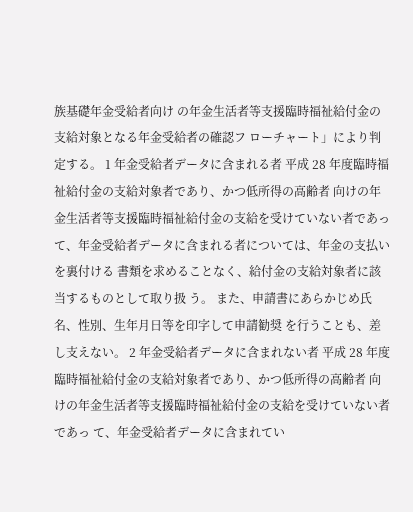族基礎年金受給者向け の年金生活者等支援臨時福祉給付金の支給対象となる年金受給者の確認フ ローチャート」により判定する。 1 年金受給者データに含まれる者 平成 28 年度臨時福祉給付金の支給対象者であり、かつ低所得の高齢者 向けの年金生活者等支援臨時福祉給付金の支給を受けていない者であっ て、年金受給者データに含まれる者については、年金の支払いを裏付ける 書類を求めることなく、給付金の支給対象者に該当するものとして取り扱 う。 また、申請書にあらかじめ氏名、性別、生年月日等を印字して申請勧奨 を行うことも、差し支えない。 2 年金受給者データに含まれない者 平成 28 年度臨時福祉給付金の支給対象者であり、かつ低所得の高齢者 向けの年金生活者等支援臨時福祉給付金の支給を受けていない者 であっ て、年金受給者データに含まれてい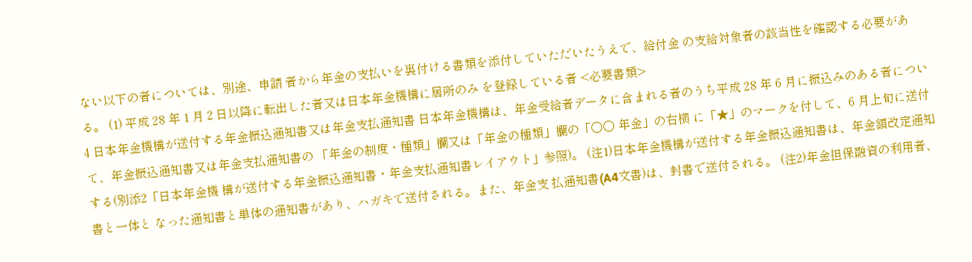ない以下の者については、別途、申請 者から年金の支払いを裏付ける書類を添付していただいたうえで、給付金 の支給対象者の該当性を確認する必要がある。 (1) 平成 28 年 1 月 2 日以降に転出した者又は日本年金機構に居所のみ を登録している者 <必要書類>
4 日本年金機構が送付する年金振込通知書又は年金支払通知書 日本年金機構は、年金受給者データに含まれる者のうち平成 28 年 6 月に振込みのある者について、年金振込通知書又は年金支払通知書の 「年金の制度・種類」欄又は「年金の種類」欄の「○○ 年金」の右横 に「★」のマークを付して、6 月上旬に送付する(別添2「日本年金機 構が送付する年金振込通知書・年金支払通知書レイアウト」参照)。 (注1)日本年金機構が送付する年金振込通知書は、年金額改定通知書と一体と なった通知書と単体の通知書があり、ハガキで送付される。また、年金支 払通知書(A4文書)は、封書で送付される。 (注2)年金担保融資の利用者、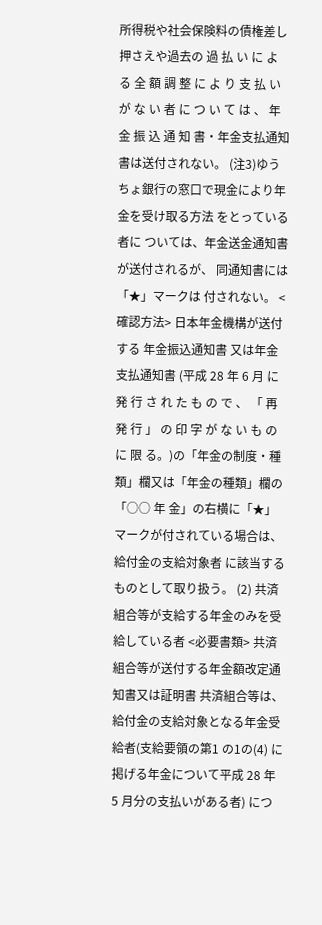所得税や社会保険料の債権差し押さえや過去の 過 払 い に よ る 全 額 調 整 に よ り 支 払 い が な い 者 に つ い て は 、 年 金 振 込 通 知 書・年金支払通知書は送付されない。 (注3)ゆうちょ銀行の窓口で現金により年金を受け取る方法 をとっている者に ついては、年金送金通知書が送付されるが、 同通知書には「★」マークは 付されない。 <確認方法> 日本年金機構が送付する 年金振込通知書 又は年金支払通知書 (平成 28 年 6 月 に 発 行 さ れ た も の で 、 「 再 発 行 」 の 印 字 が な い も の に 限 る。)の「年金の制度・種類」欄又は「年金の種類」欄の「○○ 年 金」の右横に「★」マークが付されている場合は、給付金の支給対象者 に該当するものとして取り扱う。 (2) 共済組合等が支給する年金のみを受給している者 <必要書類> 共済組合等が送付する年金額改定通知書又は証明書 共済組合等は、給付金の支給対象となる年金受給者(支給要領の第1 の1の(4) に掲げる年金について平成 28 年 5 月分の支払いがある者) につ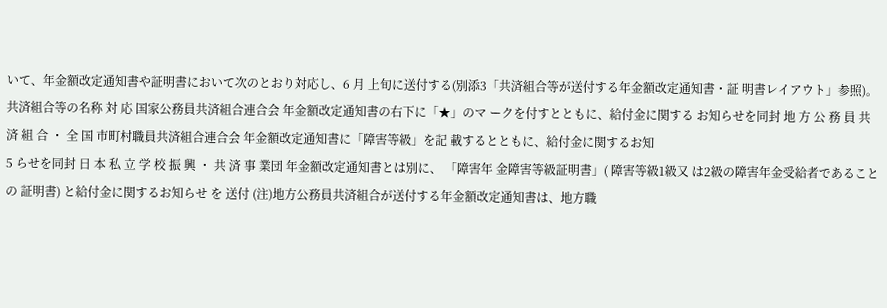いて、年金額改定通知書や証明書において次のとおり対応し、6 月 上旬に送付する(別添3「共済組合等が送付する年金額改定通知書・証 明書レイアウト」参照)。 共済組合等の名称 対 応 国家公務員共済組合連合会 年金額改定通知書の右下に「★」のマ ークを付すとともに、給付金に関する お知らせを同封 地 方 公 務 員 共 済 組 合 ・ 全 国 市町村職員共済組合連合会 年金額改定通知書に「障害等級」を記 載するとともに、給付金に関するお知
5 らせを同封 日 本 私 立 学 校 振 興 ・ 共 済 事 業団 年金額改定通知書とは別に、 「障害年 金障害等級証明書」( 障害等級1級又 は2級の障害年金受給者であることの 証明書) と給付金に関するお知らせ を 送付 (注)地方公務員共済組合が送付する年金額改定通知書は、地方職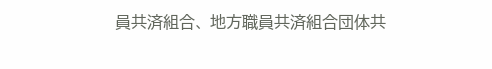員共済組合、 地方職員共済組合団体共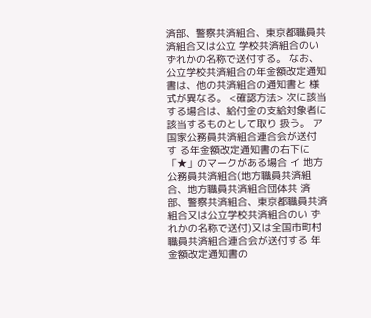済部、警察共済組合、東京都職員共済組合又は公立 学校共済組合のいずれかの名称で送付する。 なお、公立学校共済組合の年金額改定通知書は、他の共済組合の通知書と 様式が異なる。 <確認方法> 次に該当する場合は、給付金の支給対象者に該当するものとして取り 扱う。 ア 国家公務員共済組合連合会が送付 す る年金額改定通知書の右下に 「★」のマークがある場合 イ 地方公務員共済組合(地方職員共済組合、地方職員共済組合団体共 済部、警察共済組合、東京都職員共済組合又は公立学校共済組合のい ずれかの名称で送付)又は全国市町村職員共済組合連合会が送付する 年金額改定通知書の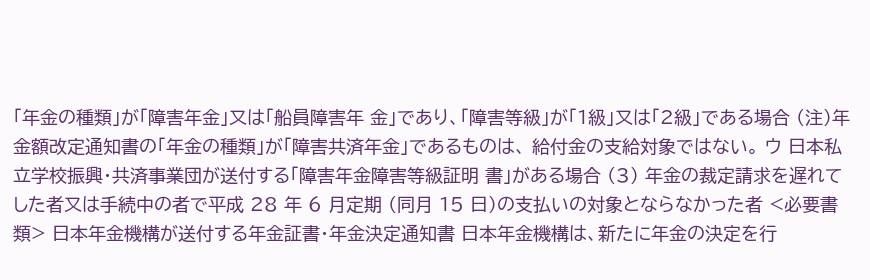「年金の種類」が「障害年金」又は「船員障害年 金」であり、「障害等級」が「1級」又は「2級」である場合 (注)年金額改定通知書の「年金の種類」が「障害共済年金」であるものは、 給付金の支給対象ではない。 ウ 日本私立学校振興・共済事業団が送付する「障害年金障害等級証明 書」がある場合 (3) 年金の裁定請求を遅れてした者又は手続中の者で平成 28 年 6 月定期 (同月 15 日)の支払いの対象とならなかった者 <必要書類> 日本年金機構が送付する年金証書・年金決定通知書 日本年金機構は、新たに年金の決定を行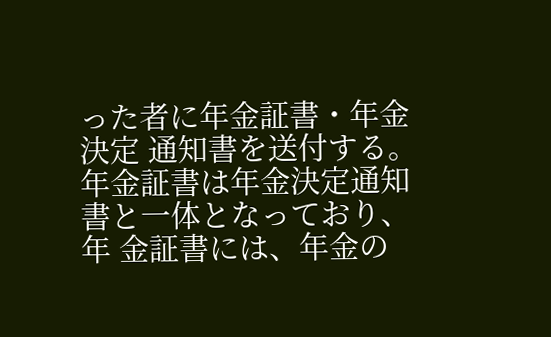った者に年金証書・年金決定 通知書を送付する。年金証書は年金決定通知書と一体となっており、年 金証書には、年金の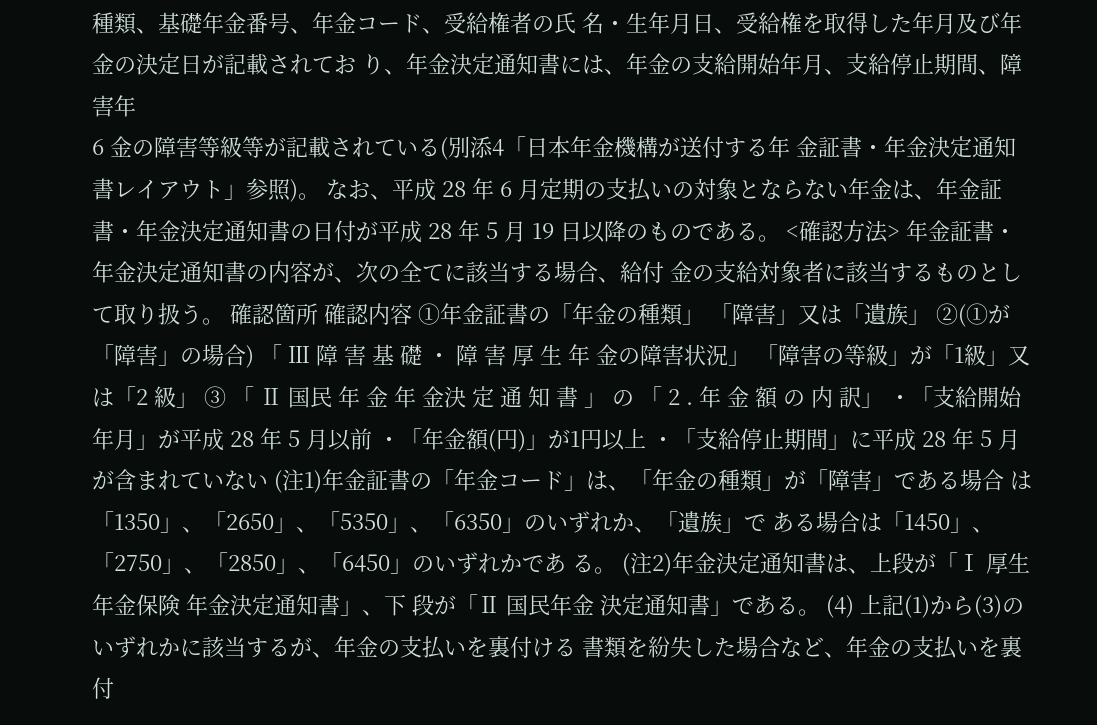種類、基礎年金番号、年金コード、受給権者の氏 名・生年月日、受給権を取得した年月及び年金の決定日が記載されてお り、年金決定通知書には、年金の支給開始年月、支給停止期間、障害年
6 金の障害等級等が記載されている(別添4「日本年金機構が送付する年 金証書・年金決定通知書レイアウト」参照)。 なお、平成 28 年 6 月定期の支払いの対象とならない年金は、年金証 書・年金決定通知書の日付が平成 28 年 5 月 19 日以降のものである。 <確認方法> 年金証書・年金決定通知書の内容が、次の全てに該当する場合、給付 金の支給対象者に該当するものとして取り扱う。 確認箇所 確認内容 ①年金証書の「年金の種類」 「障害」又は「遺族」 ②(①が「障害」の場合) 「 Ⅲ 障 害 基 礎 ・ 障 害 厚 生 年 金の障害状況」 「障害の等級」が「1級」又は「2 級」 ③ 「 Ⅱ 国民 年 金 年 金決 定 通 知 書 」 の 「 2 . 年 金 額 の 内 訳」 ・「支給開始年月」が平成 28 年 5 月以前 ・「年金額(円)」が1円以上 ・「支給停止期間」に平成 28 年 5 月が含まれていない (注1)年金証書の「年金コード」は、「年金の種類」が「障害」である場合 は「1350」、「2650」、「5350」、「6350」のいずれか、「遺族」で ある場合は「1450」、「2750」、「2850」、「6450」のいずれかであ る。 (注2)年金決定通知書は、上段が「Ⅰ 厚生年金保険 年金決定通知書」、下 段が「Ⅱ 国民年金 決定通知書」である。 (4) 上記(1)から(3)のいずれかに該当するが、年金の支払いを裏付ける 書類を紛失した場合など、年金の支払いを裏付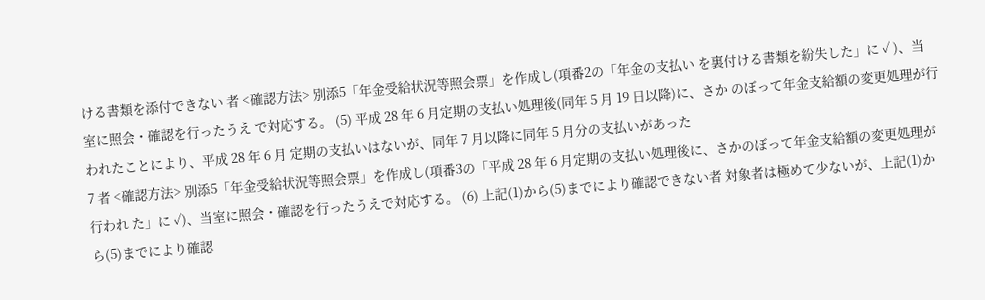ける書類を添付できない 者 <確認方法> 別添5「年金受給状況等照会票」を作成し(項番2の「年金の支払い を裏付ける書類を紛失した」に ✓ )、当室に照会・確認を行ったうえ で対応する。 (5) 平成 28 年 6 月定期の支払い処理後(同年 5 月 19 日以降)に、さか のぼって年金支給額の変更処理が行われたことにより、平成 28 年 6 月 定期の支払いはないが、同年 7 月以降に同年 5 月分の支払いがあった
7 者 <確認方法> 別添5「年金受給状況等照会票」を作成し(項番3の「平成 28 年 6 月定期の支払い処理後に、さかのぼって年金支給額の変更処理が行われ た」に ✓)、当室に照会・確認を行ったうえで対応する。 (6) 上記(1)から(5)までにより確認できない者 対象者は極めて少ないが、上記(1)から(5)までにより確認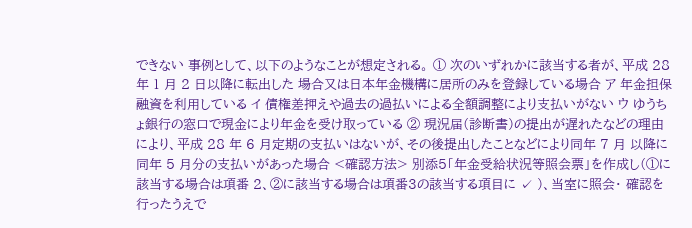できない 事例として、以下のようなことが想定される。 ① 次のいずれかに該当する者が、平成 28 年 1 月 2 日以降に転出した 場合又は日本年金機構に居所のみを登録している場合 ア 年金担保融資を利用している イ 債権差押えや過去の過払いによる全額調整により支払いがない ウ ゆうちょ銀行の窓口で現金により年金を受け取っている ② 現況届(診断書)の提出が遅れたなどの理由により、平成 28 年 6 月定期の支払いはないが、その後提出したことなどにより同年 7 月 以降に同年 5 月分の支払いがあった場合 <確認方法> 別添5「年金受給状況等照会票」を作成し(①に該当する場合は項番 2、②に該当する場合は項番3の該当する項目に ✓ )、当室に照会・ 確認を行ったうえで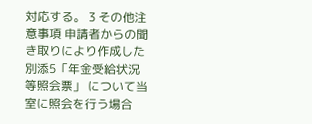対応する。 3 その他注意事項 申請者からの聞き取りにより作成した別添5「年金受給状況等照会票」 について当室に照会を行う場合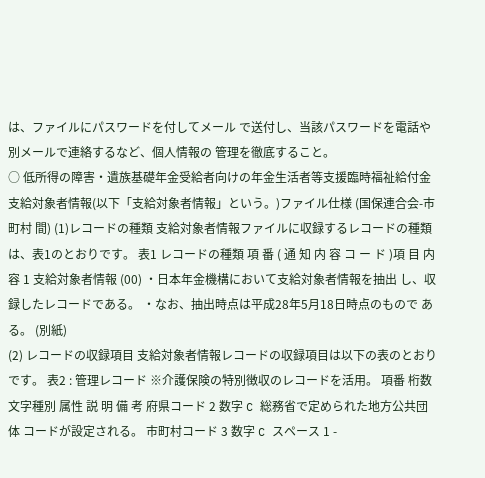は、ファイルにパスワードを付してメール で送付し、当該パスワードを電話や別メールで連絡するなど、個人情報の 管理を徹底すること。
○ 低所得の障害・遺族基礎年金受給者向けの年金生活者等支援臨時福祉給付金 支給対象者情報(以下「支給対象者情報」という。)ファイル仕様 (国保連合会-市町村 間) (1)レコードの種類 支給対象者情報ファイルに収録するレコードの種類は、表1のとおりです。 表1 レコードの種類 項 番 ( 通 知 内 容 コ ー ド )項 目 内 容 1 支給対象者情報 (00) ・日本年金機構において支給対象者情報を抽出 し、収録したレコードである。 ・なお、抽出時点は平成28年5月18日時点のもので ある。 (別紙)
(2) レコードの収録項目 支給対象者情報レコードの収録項目は以下の表のとおりです。 表2 : 管理レコード ※介護保険の特別徴収のレコードを活用。 項番 桁数 文字種別 属性 説 明 備 考 府県コード 2 数字 C 総務省で定められた地方公共団体 コードが設定される。 市町村コード 3 数字 C スペース 1 -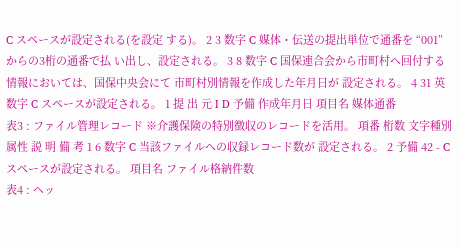C スペースが設定される(を設定 する)。 2 3 数字 C 媒体・伝送の提出単位で通番を “001”からの3桁の通番で払 い出し、設定される。 3 8 数字 C 国保連合会から市町村へ回付する 情報においては、国保中央会にて 市町村別情報を作成した年月日が 設定される。 4 31 英数字 C スペースが設定される。 1 提 出 元 I D 予備 作成年月日 項目名 媒体通番
表3 : ファイル管理レコード ※介護保険の特別徴収のレコードを活用。 項番 桁数 文字種別 属性 説 明 備 考 1 6 数字 C 当該ファイルへの収録レコード数が 設定される。 2 予備 42 - C スペースが設定される。 項目名 ファイル格納件数
表4 : ヘッ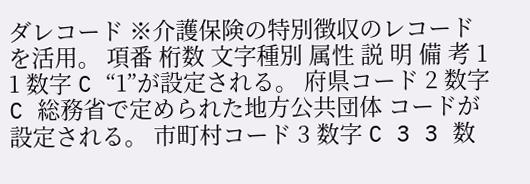ダレコード ※介護保険の特別徴収のレコードを活用。 項番 桁数 文字種別 属性 説 明 備 考 1 1 数字 C “1”が設定される。 府県コード 2 数字 C 総務省で定められた地方公共団体 コードが設定される。 市町村コード 3 数字 C 3 3 数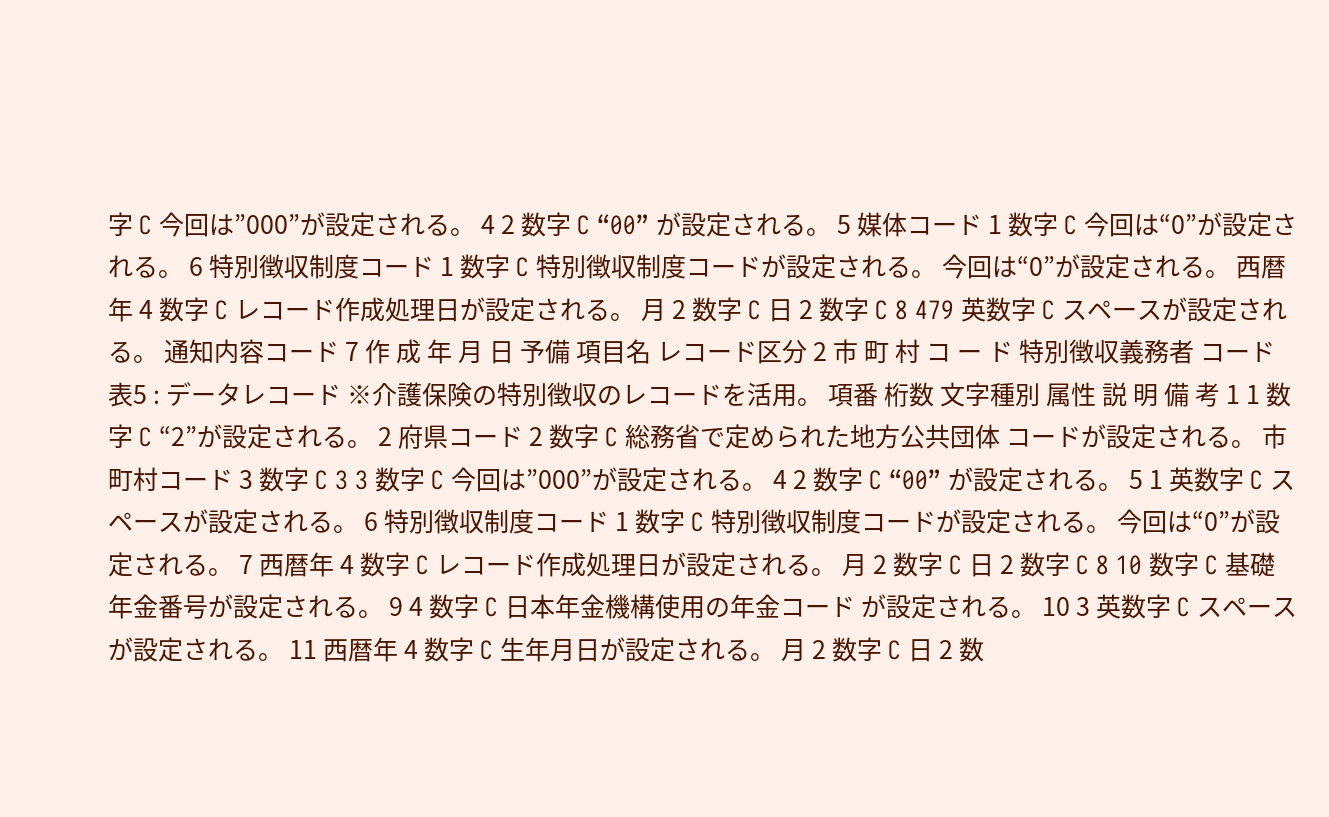字 C 今回は”000”が設定される。 4 2 数字 C “00” が設定される。 5 媒体コード 1 数字 C 今回は“0”が設定される。 6 特別徴収制度コード 1 数字 C 特別徴収制度コードが設定される。 今回は“0”が設定される。 西暦年 4 数字 C レコード作成処理日が設定される。 月 2 数字 C 日 2 数字 C 8 479 英数字 C スペースが設定される。 通知内容コード 7 作 成 年 月 日 予備 項目名 レコード区分 2 市 町 村 コ ー ド 特別徴収義務者 コード
表5 : データレコード ※介護保険の特別徴収のレコードを活用。 項番 桁数 文字種別 属性 説 明 備 考 1 1 数字 C “2”が設定される。 2 府県コード 2 数字 C 総務省で定められた地方公共団体 コードが設定される。 市町村コード 3 数字 C 3 3 数字 C 今回は”000”が設定される。 4 2 数字 C “00” が設定される。 5 1 英数字 C スペースが設定される。 6 特別徴収制度コード 1 数字 C 特別徴収制度コードが設定される。 今回は“0”が設定される。 7 西暦年 4 数字 C レコード作成処理日が設定される。 月 2 数字 C 日 2 数字 C 8 10 数字 C 基礎年金番号が設定される。 9 4 数字 C 日本年金機構使用の年金コード が設定される。 10 3 英数字 C スペースが設定される。 11 西暦年 4 数字 C 生年月日が設定される。 月 2 数字 C 日 2 数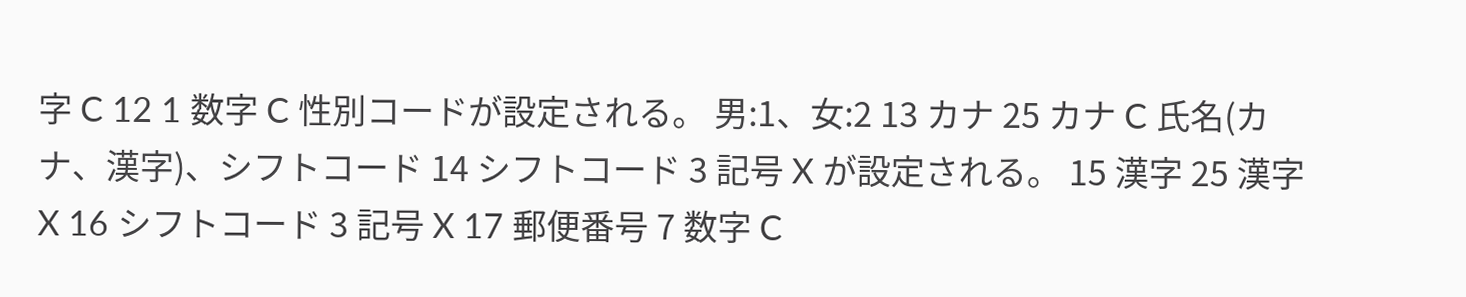字 C 12 1 数字 C 性別コードが設定される。 男:1、女:2 13 カナ 25 カナ C 氏名(カナ、漢字)、シフトコード 14 シフトコード 3 記号 X が設定される。 15 漢字 25 漢字 X 16 シフトコード 3 記号 X 17 郵便番号 7 数字 C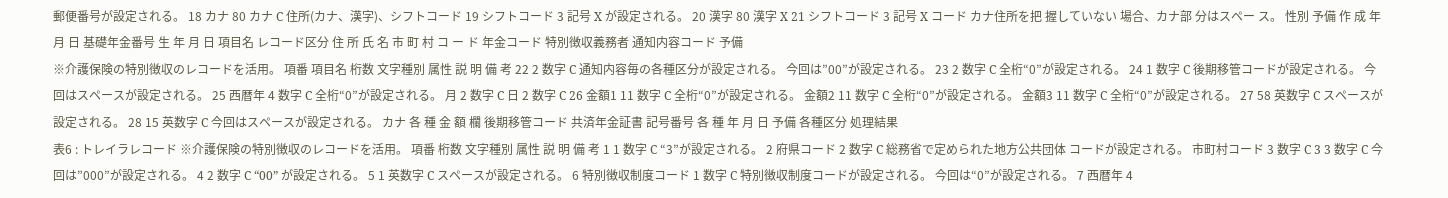郵便番号が設定される。 18 カナ 80 カナ C 住所(カナ、漢字)、シフトコード 19 シフトコード 3 記号 X が設定される。 20 漢字 80 漢字 X 21 シフトコード 3 記号 X コード カナ住所を把 握していない 場合、カナ部 分はスペー ス。 性別 予備 作 成 年 月 日 基礎年金番号 生 年 月 日 項目名 レコード区分 住 所 氏 名 市 町 村 コ ー ド 年金コード 特別徴収義務者 通知内容コード 予備
※介護保険の特別徴収のレコードを活用。 項番 項目名 桁数 文字種別 属性 説 明 備 考 22 2 数字 C 通知内容毎の各種区分が設定される。 今回は”00”が設定される。 23 2 数字 C 全桁“0”が設定される。 24 1 数字 C 後期移管コードが設定される。 今回はスペースが設定される。 25 西暦年 4 数字 C 全桁“0”が設定される。 月 2 数字 C 日 2 数字 C 26 金額1 11 数字 C 全桁“0”が設定される。 金額2 11 数字 C 全桁“0”が設定される。 金額3 11 数字 C 全桁“0”が設定される。 27 58 英数字 C スペースが設定される。 28 15 英数字 C 今回はスペースが設定される。 カナ 各 種 金 額 欄 後期移管コード 共済年金証書 記号番号 各 種 年 月 日 予備 各種区分 処理結果
表6 : トレイラレコード ※介護保険の特別徴収のレコードを活用。 項番 桁数 文字種別 属性 説 明 備 考 1 1 数字 C “3”が設定される。 2 府県コード 2 数字 C 総務省で定められた地方公共団体 コードが設定される。 市町村コード 3 数字 C 3 3 数字 C 今回は”000”が設定される。 4 2 数字 C “00” が設定される。 5 1 英数字 C スペースが設定される。 6 特別徴収制度コード 1 数字 C 特別徴収制度コードが設定される。 今回は“0”が設定される。 7 西暦年 4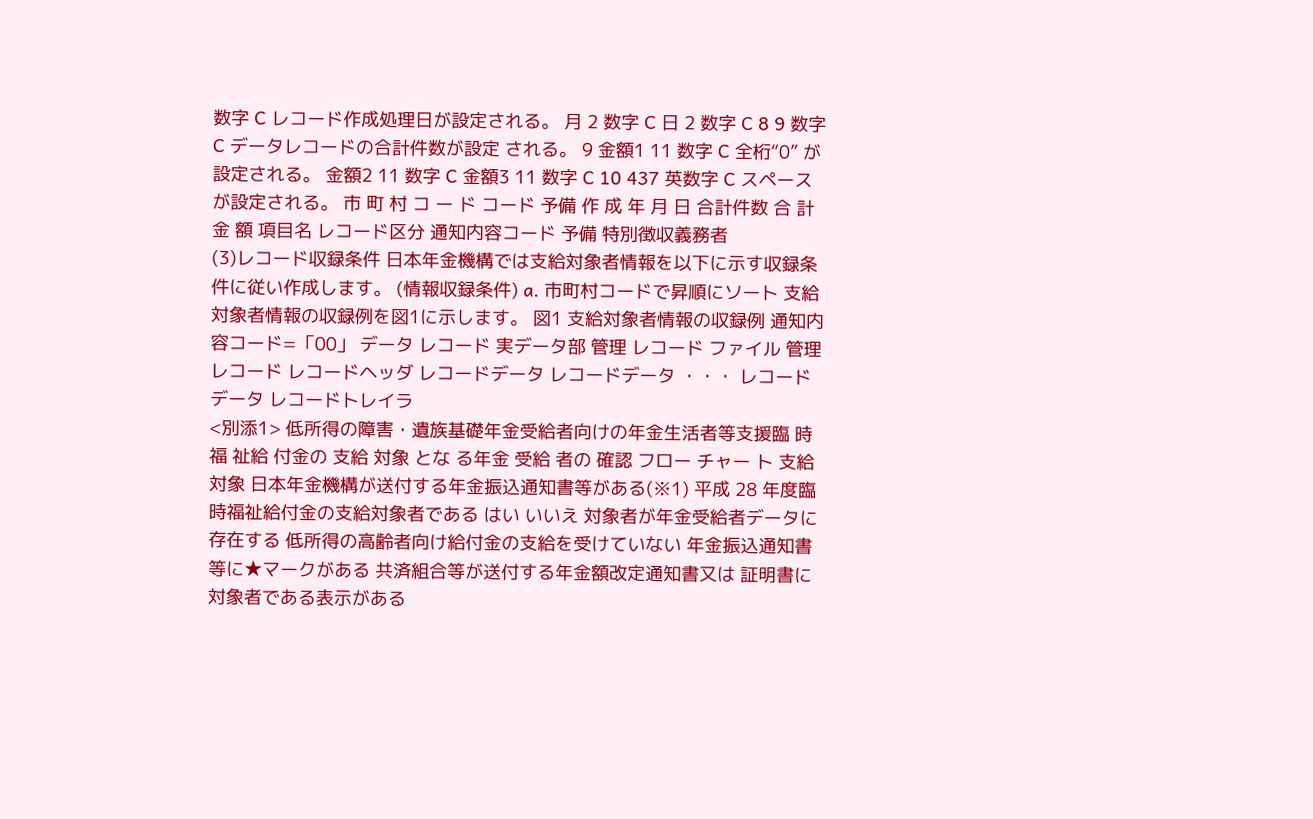数字 C レコード作成処理日が設定される。 月 2 数字 C 日 2 数字 C 8 9 数字 C データレコードの合計件数が設定 される。 9 金額1 11 数字 C 全桁“0” が設定される。 金額2 11 数字 C 金額3 11 数字 C 10 437 英数字 C スペースが設定される。 市 町 村 コ ー ド コード 予備 作 成 年 月 日 合計件数 合 計 金 額 項目名 レコード区分 通知内容コード 予備 特別徴収義務者
(3)レコード収録条件 日本年金機構では支給対象者情報を以下に示す収録条件に従い作成します。 (情報収録条件) a. 市町村コードで昇順にソート 支給対象者情報の収録例を図1に示します。 図1 支給対象者情報の収録例 通知内容コード=「00」 データ レコード 実データ部 管理 レコード ファイル 管理 レコード レコードヘッダ レコードデータ レコードデータ ・・・ レコードデータ レコードトレイラ
<別添1> 低所得の障害・遺族基礎年金受給者向けの年金生活者等支援臨 時 福 祉給 付金の 支給 対象 とな る年金 受給 者の 確認 フロー チャー ト 支給対象 日本年金機構が送付する年金振込通知書等がある(※1) 平成 28 年度臨時福祉給付金の支給対象者である はい いいえ 対象者が年金受給者データに存在する 低所得の高齢者向け給付金の支給を受けていない 年金振込通知書等に★マークがある 共済組合等が送付する年金額改定通知書又は 証明書に対象者である表示がある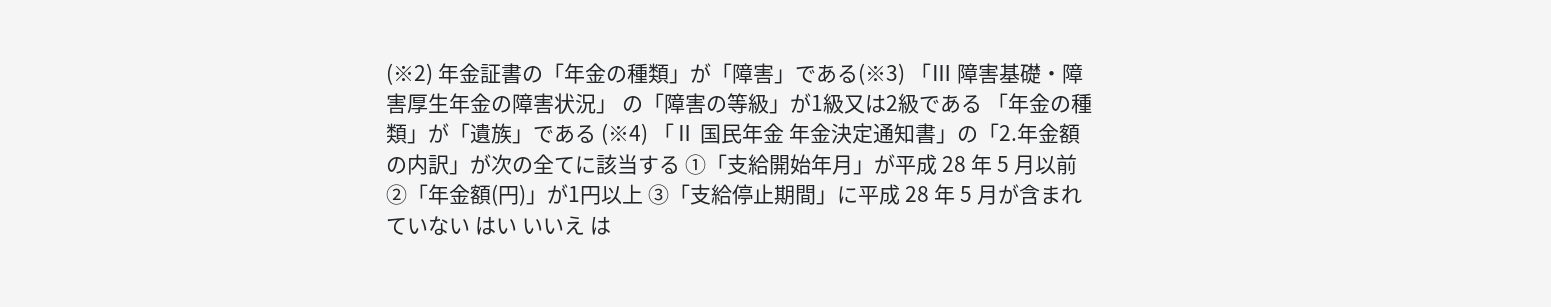(※2) 年金証書の「年金の種類」が「障害」である(※3) 「Ⅲ 障害基礎・障害厚生年金の障害状況」 の「障害の等級」が1級又は2級である 「年金の種類」が「遺族」である (※4) 「Ⅱ 国民年金 年金決定通知書」の「2.年金額の内訳」が次の全てに該当する ①「支給開始年月」が平成 28 年 5 月以前 ②「年金額(円)」が1円以上 ③「支給停止期間」に平成 28 年 5 月が含まれていない はい いいえ は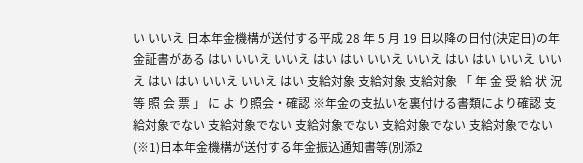い いいえ 日本年金機構が送付する平成 28 年 5 月 19 日以降の日付(決定日)の年金証書がある はい いいえ いいえ はい はい いいえ いいえ はい はい いいえ いいえ はい はい いいえ いいえ はい 支給対象 支給対象 支給対象 「 年 金 受 給 状 況 等 照 会 票 」 に よ り照会・確認 ※年金の支払いを裏付ける書類により確認 支給対象でない 支給対象でない 支給対象でない 支給対象でない 支給対象でない
(※1)日本年金機構が送付する年金振込通知書等(別添2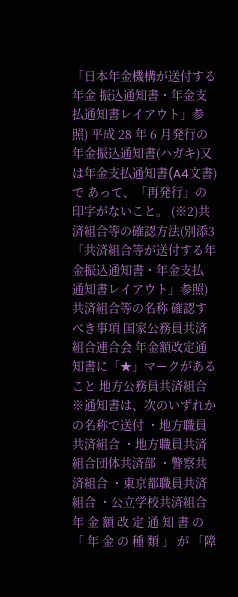「日本年金機構が送付する年金 振込通知書・年金支払通知書レイアウト」参照) 平成 28 年 6 月発行の年金振込通知書(ハガキ)又は年金支払通知書(A4文書)で あって、「再発行」の印字がないこと。 (※2)共済組合等の確認方法(別添3「共済組合等が送付する年金振込通知書・年金支払 通知書レイアウト」参照) 共済組合等の名称 確認すべき事項 国家公務員共済組合連合会 年金額改定通知書に「★」マークがある こと 地方公務員共済組合 ※通知書は、次のいずれかの名称で送付 ・地方職員共済組合 ・地方職員共済組合団体共済部 ・警察共済組合 ・東京都職員共済組合 ・公立学校共済組合 年 金 額 改 定 通 知 書 の 「 年 金 の 種 類 」 が 「障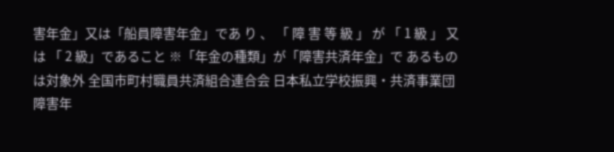害年金」又は「船員障害年金」であ り 、 「 障 害 等 級 」 が 「 1 級 」 又 は 「 2 級」であること ※「年金の種類」が「障害共済年金」で あるものは対象外 全国市町村職員共済組合連合会 日本私立学校振興・共済事業団 障害年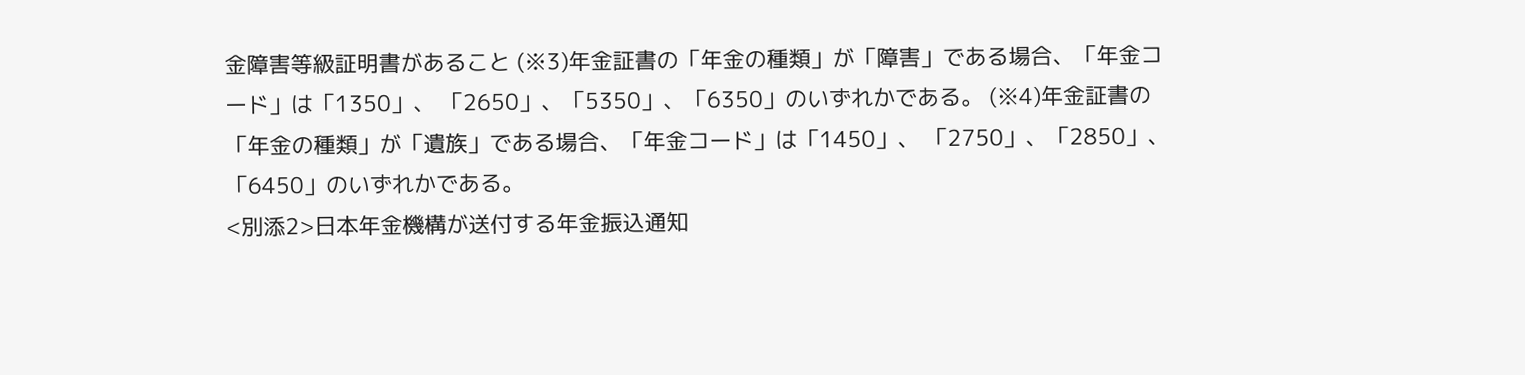金障害等級証明書があること (※3)年金証書の「年金の種類」が「障害」である場合、「年金コード」は「1350」、 「2650」、「5350」、「6350」のいずれかである。 (※4)年金証書の「年金の種類」が「遺族」である場合、「年金コード」は「1450」、 「2750」、「2850」、「6450」のいずれかである。
<別添2>日本年金機構が送付する年金振込通知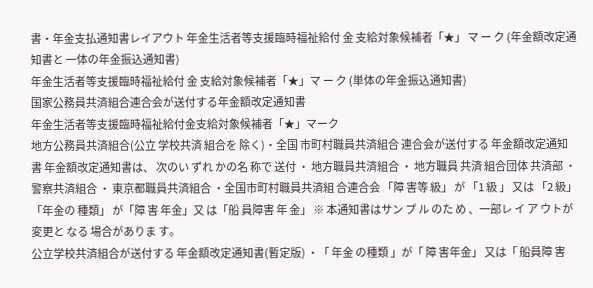書・年金支払通知書レイアウト 年金生活者等支援臨時福祉給付 金 支給対象候補者「★」 マ ー ク (年金額改定通知書と 一体の年金振込通知書)
年金生活者等支援臨時福祉給付 金 支給対象候補者「★」マ ー ク (単体の年金振込通知書)
国家公務員共済組合連合会が送付する年金額改定通知書
年金生活者等支援臨時福祉給付金支給対象候補者「★」マーク
地方公務員共済組合(公立 学校共済 組合を 除く)・全国 市町村職員共済組合 連合会が送付する 年金額改定通知書 年金額改定通知書は、 次のい ずれ かの名 称で 送付 ・ 地方職員共済組合 ・ 地方職員 共済 組合団体 共済部 ・ 警察共済組合 ・ 東京都職員共済組合 ・全国市町村職員共済組 合連合会 「障 害等 級」 が 「1 級 」 又は 「2 級」 「年金の 種類」 が「障 害 年金」又 は「船 員障害 年 金」 ※ 本通知書はサン プ ル のた め 、一部レ イ ア ウトが 変更と なる 場合がありま す。
公立学校共済組合が送付する 年金額改定通知書(暫定版) ・「 年金 の種類 」が「 障 害年金」 又は「 船員障 害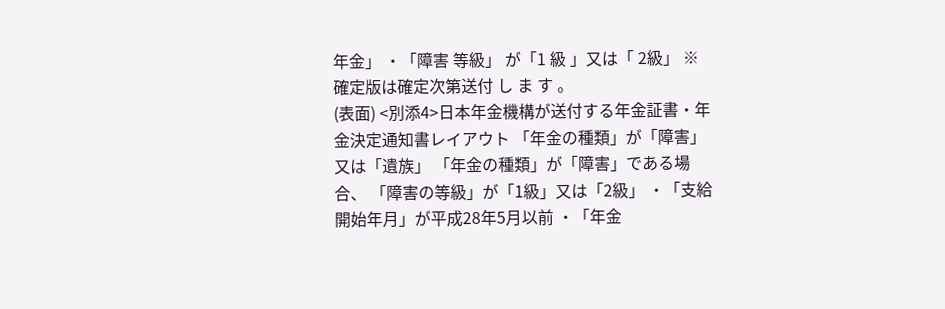年金」 ・「障害 等級」 が「1 級 」又は「 2級」 ※ 確定版は確定次第送付 し ま す 。
(表面) <別添4>日本年金機構が送付する年金証書・年金決定通知書レイアウト 「年金の種類」が「障害」又は「遺族」 「年金の種類」が「障害」である場合、 「障害の等級」が「1級」又は「2級」 ・「支給開始年月」が平成28年5月以前 ・「年金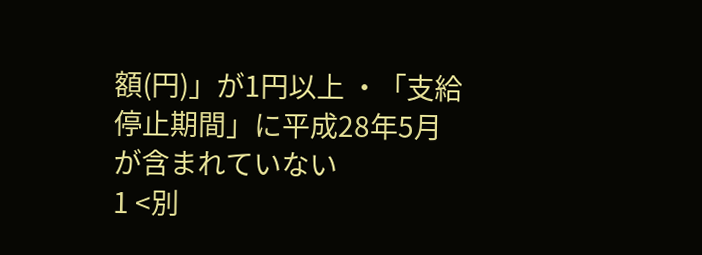額(円)」が1円以上 ・「支給停止期間」に平成28年5月が含まれていない
1 <別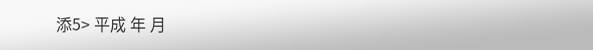添5> 平成 年 月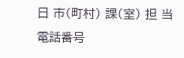日 市(町村) 課(室) 担 当 電話番号